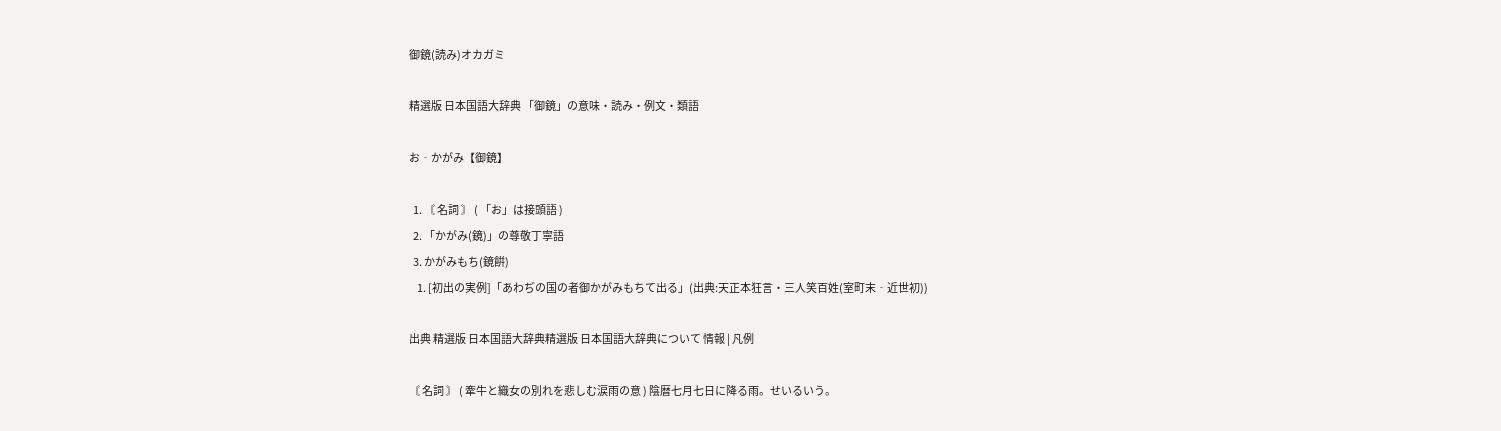御鏡(読み)オカガミ

精選版 日本国語大辞典 「御鏡」の意味・読み・例文・類語

お‐かがみ【御鏡】

  1. 〘 名詞 〙 ( 「お」は接頭語 )
  2. 「かがみ(鏡)」の尊敬丁寧語
  3. かがみもち(鏡餠)
    1. [初出の実例]「あわぢの国の者御かがみもちて出る」(出典:天正本狂言・三人笑百姓(室町末‐近世初))

出典 精選版 日本国語大辞典精選版 日本国語大辞典について 情報 | 凡例

〘 名詞 〙 ( 牽牛と織女の別れを悲しむ涙雨の意 ) 陰暦七月七日に降る雨。せいるいう。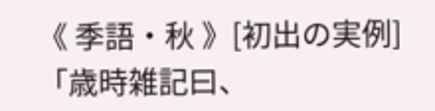《 季語・秋 》[初出の実例]「歳時雑記曰、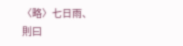〈略〉七日雨、則曰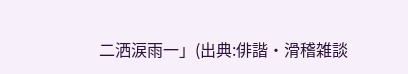二洒涙雨一」(出典:俳諧・滑稽雑談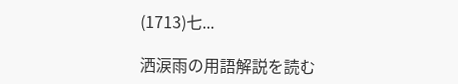(1713)七...

洒涙雨の用語解説を読む